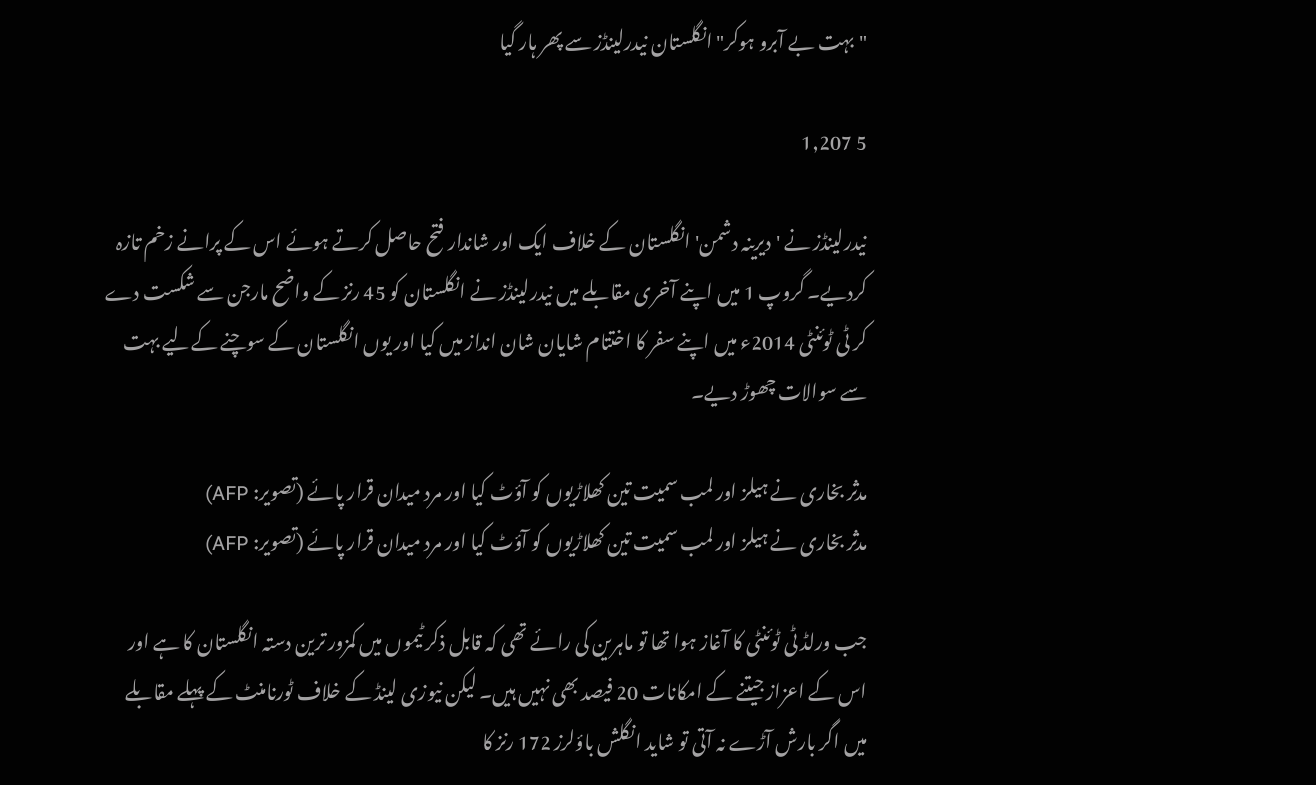"بہت بے آبرو ہوکر" انگلستان نیدرلینڈز سے پھر ہار گیا

5 1,207

نیدرلینڈز نے 'دیرینہ دشمن' انگلستان کے خلاف ایک اور شاندار فتح حاصل کرتے ہوئے اس کے پرانے زخم تازہ کردیے۔ گروپ 1 میں اپنے آخری مقابلے میں نیدرلینڈز نے انگلستان کو 45 رنز کے واضح مارجن سے شکست دے کر ٹی ٹوئنٹی 2014ء میں اپنے سفر کا اختتام شایان شان انداز میں کیا اور یوں انگلستان کے سوچنے کےلیے بہت سے سوالات چھوڑ دیے۔

مدثر بخاری نے ہیلز اور لمب سمیت تین کھلاڑیوں کو آؤٹ کیا اور مرد میدان قرار پائے (تصویر: AFP)
مدثر بخاری نے ہیلز اور لمب سمیت تین کھلاڑیوں کو آؤٹ کیا اور مرد میدان قرار پائے (تصویر: AFP)

جب ورلڈ ٹی ٹوئنٹی کا آغاز ہوا تھا تو ماہرین کی رائے تھی کہ قابل ذکر ٹیموں میں کمزور ترین دستہ انگلستان کا ہے اور اس کے اعزاز جیتنے کے امکانات 20 فیصد بھی نہیں ہیں۔ لیکن نیوزی لینڈ کے خلاف ٹورنامنٹ کے پہلے مقابلے میں اگر بارش آڑے نہ آتی تو شاید انگلش باؤلرز 172 رنز کا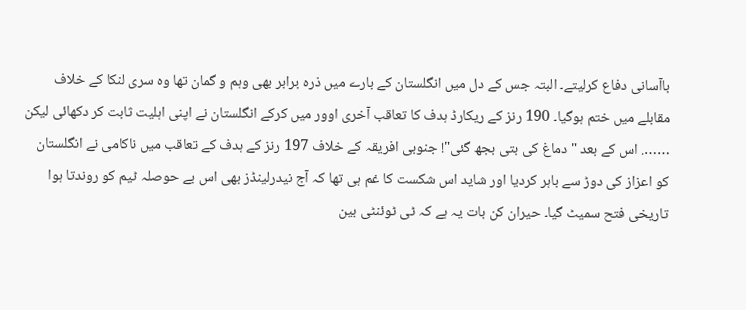باآسانی دفاع کرلیتے۔ البتہ جس کے دل میں انگلستان کے بارے میں ذرہ برابر بھی وہم و گمان تھا وہ سری لنکا کے خلاف مقابلے میں ختم ہوگیا۔ 190 رنز کے ریکارڈ ہدف کا تعاقب آخری اوور میں کرکے انگلستان نے اپنی اہلیت ثابت کر دکھائی لیکن ……. اس کے بعد "دماغ کی بتی بجھ گئی"! جنوبی افریقہ کے خلاف 197 رنز کے ہدف کے تعاقب میں ناکامی نے انگلستان کو اعزاز کی دوڑ سے باہر کردیا اور شاید اس شکست کا غم ہی تھا کہ آج نیدرلینڈز بھی اس بے حوصلہ ٹیم کو روندتا ہوا تاریخی فتح سمیٹ گیا۔ حیران کن بات یہ ہے کہ ٹی ٹوئنٹی بین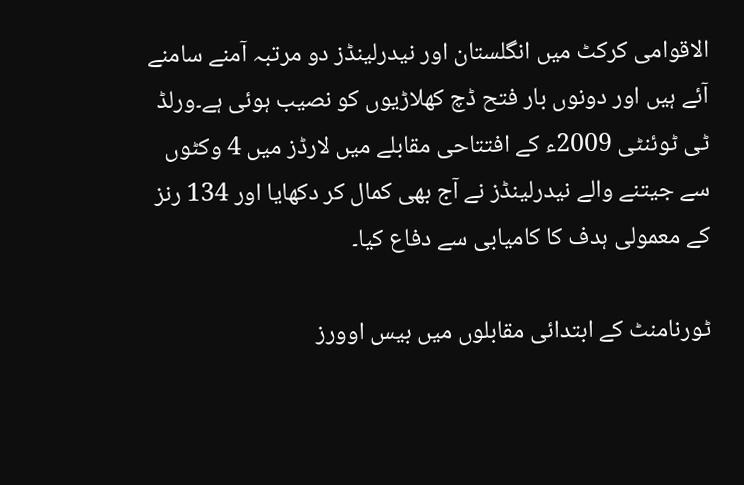الاقوامی کرکٹ میں انگلستان اور نیدرلینڈز دو مرتبہ آمنے سامنے آئے ہیں اور دونوں بار فتح ڈچ کھلاڑیوں کو نصیب ہوئی ہے۔ورلڈ ٹی ٹوئنٹی 2009ء کے افتتاحی مقابلے میں لارڈز میں 4 وکٹوں سے جیتنے والے نیدرلینڈز نے آج بھی کمال کر دکھایا اور 134 رنز کے معمولی ہدف کا کامیابی سے دفاع کیا۔

ٹورنامنٹ کے ابتدائی مقابلوں میں بیس اوورز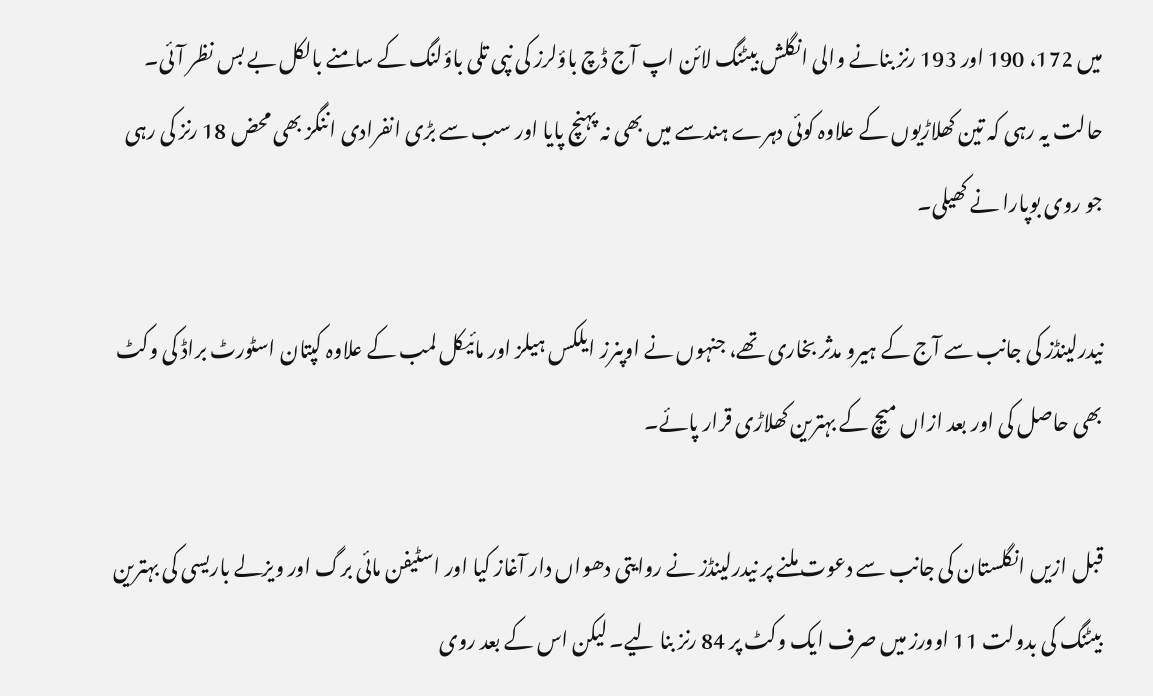میں 172، 190 اور 193 رنز بنانے والی انگلش بیٹنگ لائن اپ آج ڈچ باؤلرز کی نپی تلی باؤلنگ کے سامنے بالکل بے بس نظر آئی۔ حالت یہ رہی کہ تین کھلاڑیوں کے علاوہ کوئی دہرے ہندسے میں بھی نہ پہنچ پایا اور سب سے بڑی انفرادی اننگز بھی محض 18 رنز کی رہی جو روی بوپارا نے کھیلی۔

نیدرلینڈز کی جانب سے آج کے ہیرو مدثر بخاری تھے، جنہوں نے اوپنرز ایلکس ہیلز اور مائیکل لمب کے علاوہ کپتان اسٹورٹ براڈ کی وکٹ بھی حاصل کی اور بعد ازاں میچ کے بہترین کھلاڑی قرار پائے۔

قبل ازیں انگلستان کی جانب سے دعوت ملنے پر نیدرلینڈز نے روایتی دھواں دار آغاز کیا اور اسٹیفن مائی برگ اور ویزلے باریسی کی بہترین بیٹنگ کی بدولت 11 اوورز میں صرف ایک وکٹ پر 84 رنز بنا لیے۔ لیکن اس کے بعد روی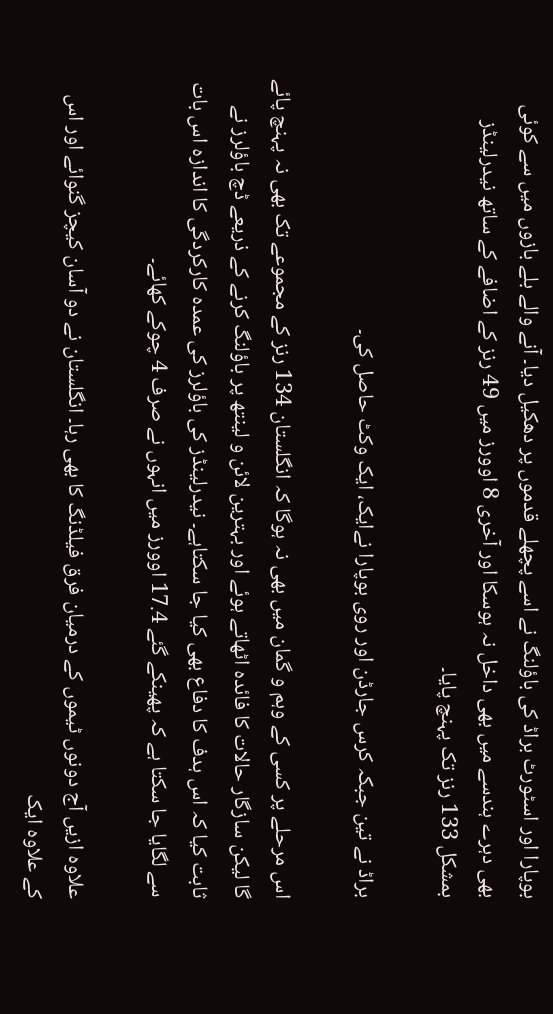بوپارا اور اسٹورٹ براڈ کی باؤلنگ نے اسے پچھلے قدموں پر دھکیل دیا۔ آنے والے بلے بازوں میں سے کوئی بھی دہرے ہندسے میں بھی داخل نہ ہوسکا اور آخری 8 اوورز میں 49 رنز کے اضافے کے ساتھ نیدرلینڈز بمشکل 133 رنز تک پہنچ پایا۔

براڈ نے تین جبکہ کرس جارڈن اور روی بوپارا نےایک، ایک وکٹ حاصل کی۔

اس مرحلے پر کسی کے وہم و گمان میں بھی نہ ہوگا کہ انگلستان 134 رنز کے مجموعے تک بھی نہ پہنچ پائے گا لیکن سازگار حالات کا فائدہ اٹھاتے ہوئے اور بہترین لائن و لینتھ پر باؤلنگ کرنے کے ذریعے ڈچ باؤلرز نے ثابت کیا کہ اس ہدف کا دفاع بھی کیا جا سکتاہے۔ نیدرلینڈز کی باؤلرز کی عمدہ کارکردگی کا اندازہ اس بات سے لگایا جا سکتا ہے کہ پھینکے گئے 17.4 اوورز میں انہوں نے صرف 4 چوکے کھائے۔

علاوہ ازیں آج دونوں ٹیموں کے درمیان فرق فیلڈنگ کا بھی رہا۔ انگلستان نے دو آسان کیچز گنوائے اور اس کے علاوہ ایک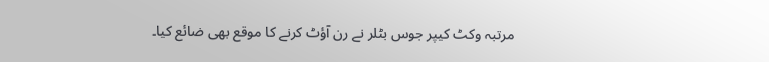مرتبہ وکٹ کیپر جوس بٹلر نے رن آؤٹ کرنے کا موقع بھی ضائع کیا۔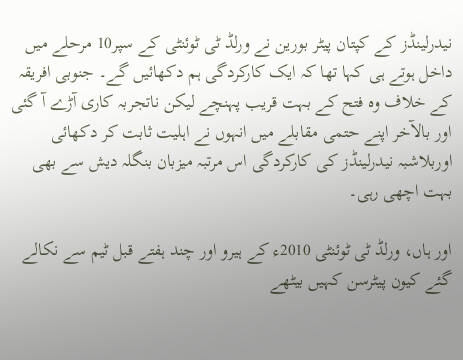نیدرلینڈز کے کپتان پیٹر بورین نے ورلڈ ٹی ٹوئنٹی کے سپر10 مرحلے میں داخل ہوتے ہی کہا تھا کہ ایک کارکردگی ہم دکھائیں گے۔ جنوبی افریقہ کے خلاف وہ فتح کے بہت قریب پہنچے لیکن ناتجربہ کاری آڑے آ گئی اور بالآخر اپنے حتمی مقابلے میں انہوں نے اہلیت ثابت کر دکھائی اوربلاشبہ نیدرلینڈز کی کارکردگی اس مرتبہ میزبان بنگلہ دیش سے بھی بہت اچھی رہی۔

اور ہاں، ورلڈ ٹی ٹوئنٹی 2010ء کے ہیرو اور چند ہفتے قبل ٹیم سے نکالے گئے کیون پیٹرسن کہیں بیٹھے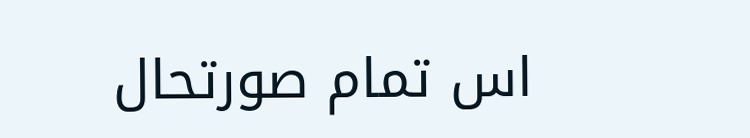اس تمام صورتحال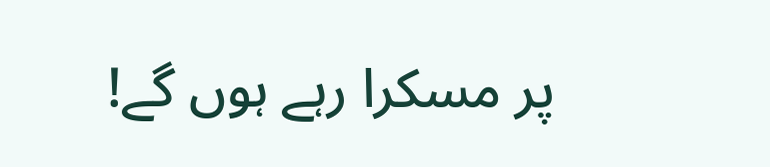پر مسکرا رہے ہوں گے!